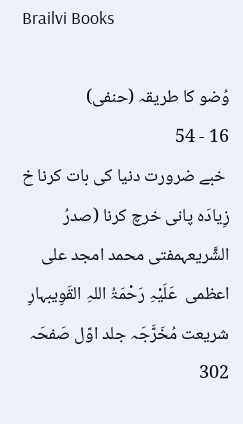Brailvi Books

وُضو کا طریقہ (حنفی)
16 - 54
 خبے ضرورت دنیا کی بات کرنا خ زِیادَہ پانی خرچ کرنا (صدرُ الشَّریعہمفتی محمد امجد علی اعظمی  عَلَیْہِ رَحْمَۃُ اللہِ القَوِیبہارِ شریعت مُخَرَّجَہ جلد اوّل صَفحَہ 302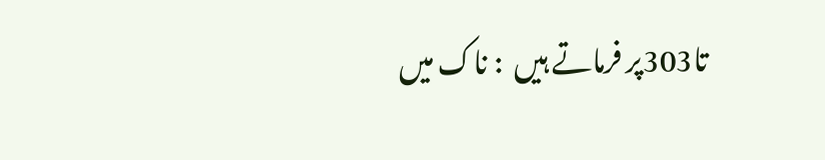تا303پر فرماتے ہیں  : ناک میں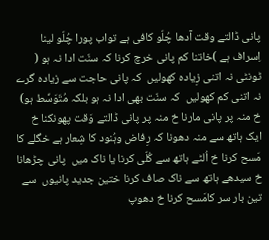پانی ڈالتے وقت آدھا چُلّو کافی ہے تواب پورا چُلّو لینا اِسراف ہے )خاتنا کم پانی خرچ کرنا کہ سنّت ادا نہ ہو ( ٹونٹی نہ اتنی زِیادہ کھولیں  کہ پانی حاجت سے زیادہ گرے نہ اتنی کم کھولیں  کہ سنّت بھی ادا نہ ہو بلکہ مُتَوَسِّط ہو)  خ منہ پر پانی مارنا خ منہ پر پانی ڈالتے وَقت پھونکنا خ ایک ہاتھ سے منہ دھونا کہ رِفاض وہُنود کا شِعار ہے خگلے کا مَسح کرنا خ اُلٹے ہاتھ سے کُلّی کرنا یا ناک میں  پانی چڑھانا خ سیدھے ہاتھ سے ناک صاف کرنا ختین جدید پانیوں  سے تین بار سر کامَسح کرنا خ دھوپ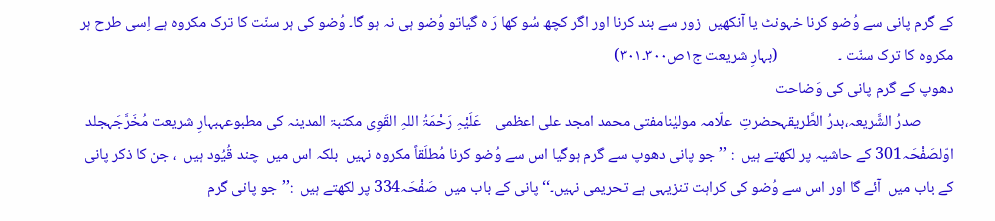کے گرم پانی سے وُضو کرنا خہونٹ یا آنکھیں  زور سے بند کرنا اور اگر کچھ سُو کھا رَ ہ گیاتو وُضو ہی نہ ہو گا۔ وُضو کی ہر سنّت کا ترک مکروہ ہے اِسی طرح ہر مکروہ کا ترک سنّت ۔                 (بہارِ شریعت ج۱ص۳۰۰۔۳۰۱)
دھوپ کے گرم پانی کی وَضاحت
         صدرُ الشَّریعہ،بدرُ الطَّریقہحضرتِ  علّامہ مولیٰنامفتی محمد امجد علی اعظمی    عَلَیْہِ رَحْمَۃُ اللہِ القَوِی مکتبۃ المدینہ کی مطبوعہبہارِ شریعت مُخَرَّجَہجلد اوّلصَفْحَہ301 کے حاشیہ پر لکھتے ہیں  : ’’جو پانی دھوپ سے گرم ہوگیا اس سے وُضو کرنا مُطلَقاً مکروہ نہیں  بلکہ اس میں  چند قُیُود ہیں  ، جن کا ذکر پانی کے باب میں  آئے گا اور اس سے وُضو کی کراہت تنزیہی ہے تحریمی نہیں۔‘‘پانی کے باب میں  صَفْحَہ334 پر لکھتے ہیں  :’’جو پانی گرم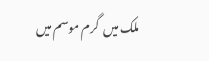ملک میں  گرم موسم میں